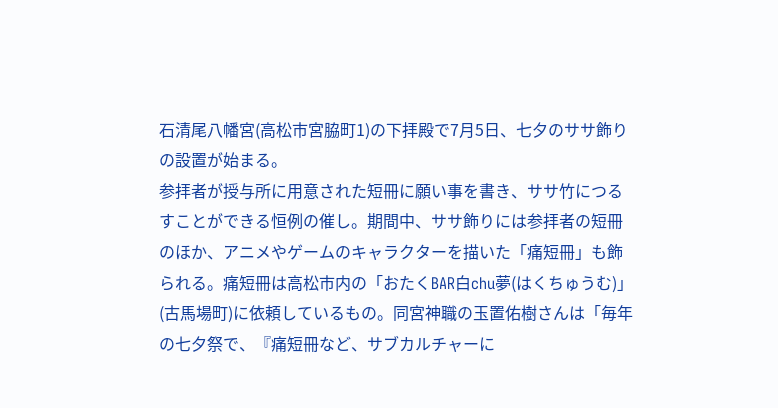石清尾八幡宮(高松市宮脇町1)の下拝殿で7月5日、七夕のササ飾りの設置が始まる。
参拝者が授与所に用意された短冊に願い事を書き、ササ竹につるすことができる恒例の催し。期間中、ササ飾りには参拝者の短冊のほか、アニメやゲームのキャラクターを描いた「痛短冊」も飾られる。痛短冊は高松市内の「おたくBAR白chu夢(はくちゅうむ)」(古馬場町)に依頼しているもの。同宮神職の玉置佑樹さんは「毎年の七夕祭で、『痛短冊など、サブカルチャーに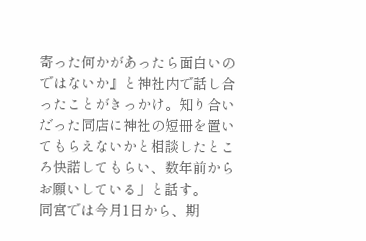寄った何かがあったら面白いのではないか』と神社内で話し合ったことがきっかけ。知り合いだった同店に神社の短冊を置いてもらえないかと相談したところ快諾してもらい、数年前からお願いしている」と話す。
同宮では今月1日から、期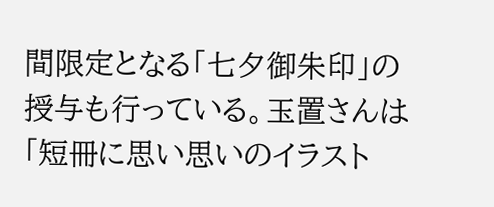間限定となる「七夕御朱印」の授与も行っている。玉置さんは「短冊に思い思いのイラスト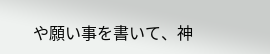や願い事を書いて、神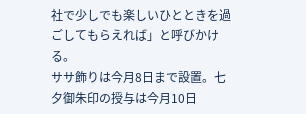社で少しでも楽しいひとときを過ごしてもらえれば」と呼びかける。
ササ飾りは今月8日まで設置。七夕御朱印の授与は今月10日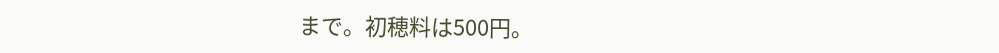まで。初穂料は500円。